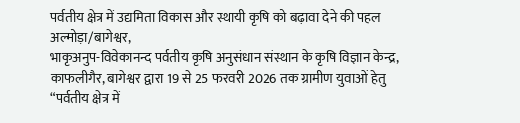पर्वतीय क्षेत्र में उद्यमिता विकास और स्थायी कृषि को बढ़ावा देने की पहल
अल्मोड़ा/बागेश्वर,
भाकृअनुप-विवेकानन्द पर्वतीय कृषि अनुसंधान संस्थान के कृषि विज्ञान केन्द्र, काफलीगैर, बागेश्वर द्वारा 19 से 25 फरवरी 2026 तक ग्रामीण युवाओं हेतु “पर्वतीय क्षेत्र में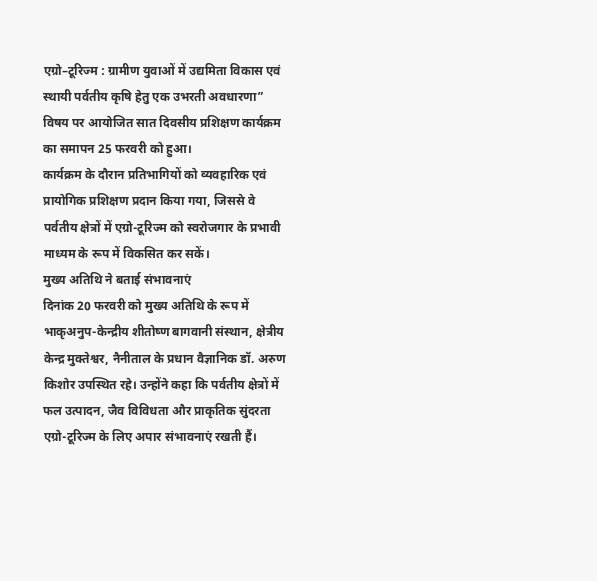एग्रो–टूरिज्म : ग्रामीण युवाओं में उद्यमिता विकास एवं स्थायी पर्वतीय कृषि हेतु एक उभरती अवधारणा” विषय पर आयोजित सात दिवसीय प्रशिक्षण कार्यक्रम का समापन 25 फरवरी को हुआ।
कार्यक्रम के दौरान प्रतिभागियों को व्यवहारिक एवं प्रायोगिक प्रशिक्षण प्रदान किया गया, जिससे वे पर्वतीय क्षेत्रों में एग्रो-टूरिज्म को स्वरोजगार के प्रभावी माध्यम के रूप में विकसित कर सकें।
मुख्य अतिथि ने बताई संभावनाएं
दिनांक 20 फरवरी को मुख्य अतिथि के रूप में भाकृअनुप-केन्द्रीय शीतोष्ण बागवानी संस्थान, क्षेत्रीय केन्द्र मुक्तेश्वर, नैनीताल के प्रधान वैज्ञानिक डॉ. अरुण किशोर उपस्थित रहे। उन्होंने कहा कि पर्वतीय क्षेत्रों में फल उत्पादन, जैव विविधता और प्राकृतिक सुंदरता एग्रो-टूरिज्म के लिए अपार संभावनाएं रखती हैं।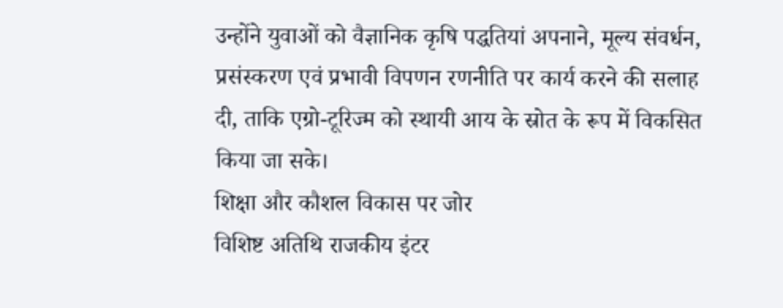उन्होंने युवाओं को वैज्ञानिक कृषि पद्धतियां अपनाने, मूल्य संवर्धन, प्रसंस्करण एवं प्रभावी विपणन रणनीति पर कार्य करने की सलाह दी, ताकि एग्रो-टूरिज्म को स्थायी आय के स्रोत के रूप में विकसित किया जा सके।
शिक्षा और कौशल विकास पर जोर
विशिष्ट अतिथि राजकीय इंटर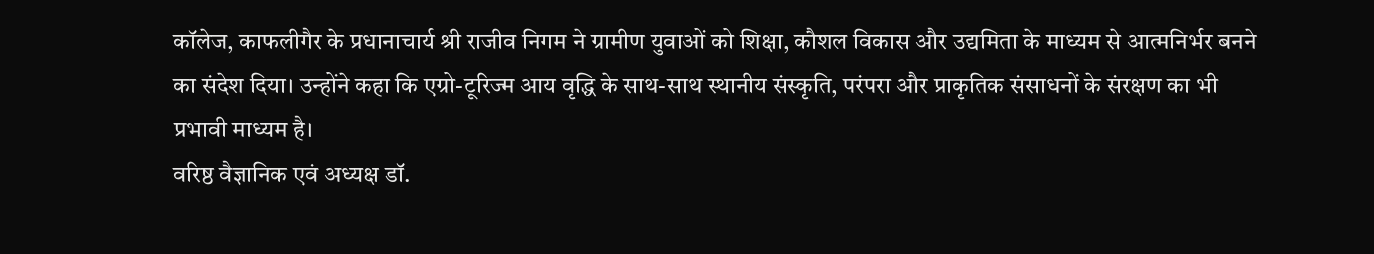कॉलेज, काफलीगैर के प्रधानाचार्य श्री राजीव निगम ने ग्रामीण युवाओं को शिक्षा, कौशल विकास और उद्यमिता के माध्यम से आत्मनिर्भर बनने का संदेश दिया। उन्होंने कहा कि एग्रो-टूरिज्म आय वृद्धि के साथ-साथ स्थानीय संस्कृति, परंपरा और प्राकृतिक संसाधनों के संरक्षण का भी प्रभावी माध्यम है।
वरिष्ठ वैज्ञानिक एवं अध्यक्ष डॉ.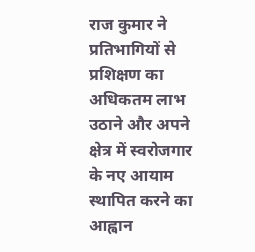राज कुमार ने प्रतिभागियों से प्रशिक्षण का अधिकतम लाभ उठाने और अपने क्षेत्र में स्वरोजगार के नए आयाम स्थापित करने का आह्वान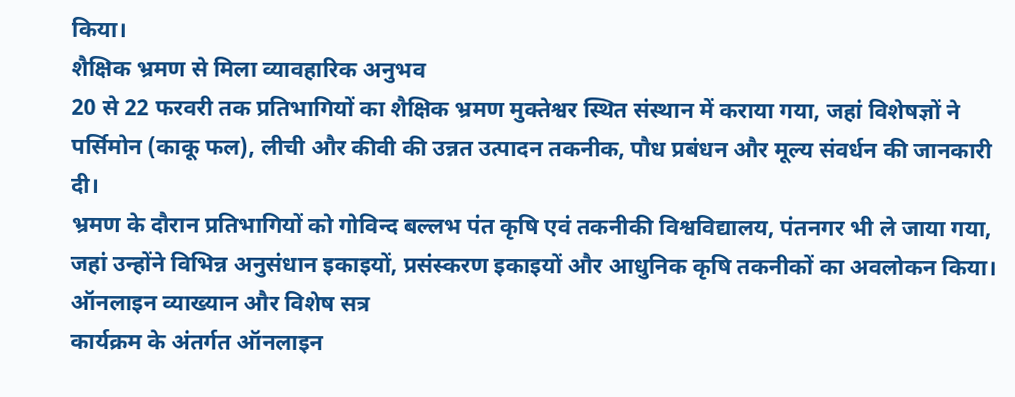किया।
शैक्षिक भ्रमण से मिला व्यावहारिक अनुभव
20 से 22 फरवरी तक प्रतिभागियों का शैक्षिक भ्रमण मुक्तेश्वर स्थित संस्थान में कराया गया, जहां विशेषज्ञों ने पर्सिमोन (काकू फल), लीची और कीवी की उन्नत उत्पादन तकनीक, पौध प्रबंधन और मूल्य संवर्धन की जानकारी दी।
भ्रमण के दौरान प्रतिभागियों को गोविन्द बल्लभ पंत कृषि एवं तकनीकी विश्वविद्यालय, पंतनगर भी ले जाया गया, जहां उन्होंने विभिन्न अनुसंधान इकाइयों, प्रसंस्करण इकाइयों और आधुनिक कृषि तकनीकों का अवलोकन किया।
ऑनलाइन व्याख्यान और विशेष सत्र
कार्यक्रम के अंतर्गत ऑनलाइन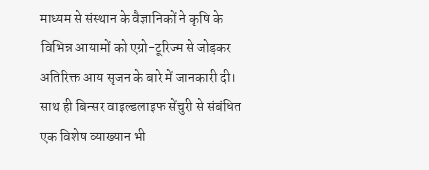माध्यम से संस्थान के वैज्ञानिकों ने कृषि के विभिन्न आयामों को एग्रो-टूरिज्म से जोड़कर अतिरिक्त आय सृजन के बारे में जानकारी दी। साथ ही बिन्सर वाइल्डलाइफ सेंचुरी से संबंधित एक विशेष व्याख्यान भी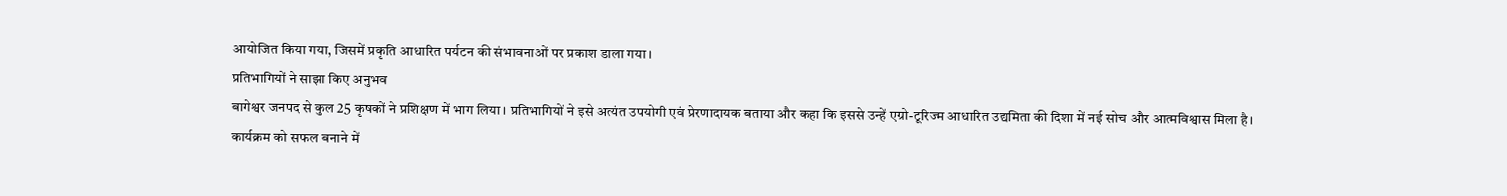आयोजित किया गया, जिसमें प्रकृति आधारित पर्यटन की संभावनाओं पर प्रकाश डाला गया।
प्रतिभागियों ने साझा किए अनुभव
बागेश्वर जनपद से कुल 25 कृषकों ने प्रशिक्षण में भाग लिया। प्रतिभागियों ने इसे अत्यंत उपयोगी एवं प्रेरणादायक बताया और कहा कि इससे उन्हें एग्रो-टूरिज्म आधारित उद्यमिता की दिशा में नई सोच और आत्मविश्वास मिला है।
कार्यक्रम को सफल बनाने में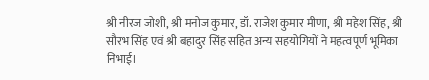श्री नीरज जोशी, श्री मनोज कुमार, डॉ. राजेश कुमार मीणा, श्री महेश सिंह, श्री सौरभ सिंह एवं श्री बहादुर सिंह सहित अन्य सहयोगियों ने महत्वपूर्ण भूमिका निभाई।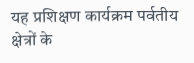यह प्रशिक्षण कार्यक्रम पर्वतीय क्षेत्रों के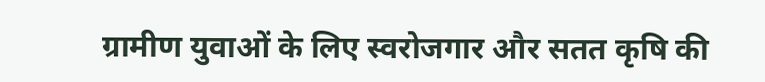ग्रामीण युवाओं के लिए स्वरोजगार और सतत कृषि की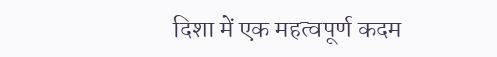दिशा में एक महत्वपूर्ण कदम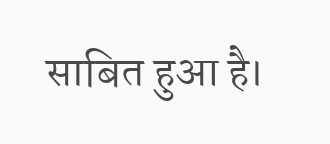साबित हुआ है।